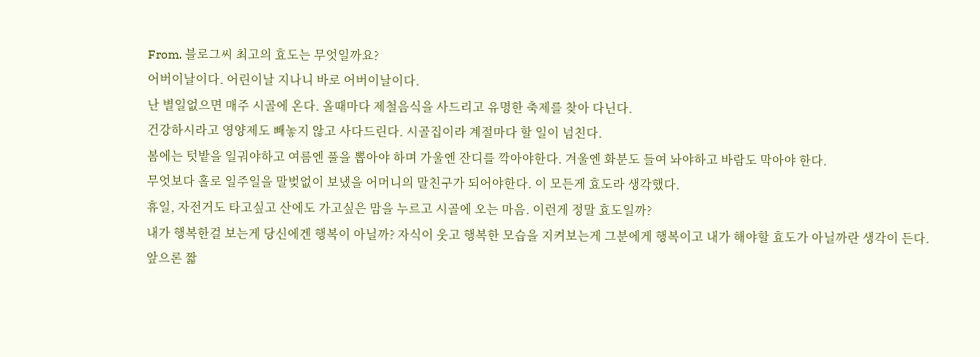From. 블로그씨 최고의 효도는 무엇일까요?
어버이날이다. 어린이날 지나니 바로 어버이날이다.
난 별일없으면 매주 시골에 온다. 올때마다 제철음식을 사드리고 유명한 축제를 찾아 다닌다.
건강하시라고 영양제도 빼놓지 않고 사다드린다. 시골집이라 계절마다 할 일이 넘친다.
봄에는 텃밭을 일궈야하고 여름엔 풀을 뽑아야 하며 가울엔 잔디를 깍아야한다. 겨울엔 화분도 들여 놔야하고 바람도 막아야 한다.
무엇보다 홀로 일주일을 말벚없이 보냈을 어머니의 말친구가 되어야한다. 이 모든게 효도라 생각했다.
휴일, 자전거도 타고싶고 산에도 가고싶은 맘을 누르고 시골에 오는 마음. 이런게 정말 효도일까?
내가 행복한걸 보는게 당신에겐 행복이 아닐까? 자식이 웃고 행복한 모습을 지켜보는게 그분에게 행복이고 내가 해야할 효도가 아닐까란 생각이 든다.
앞으론 짧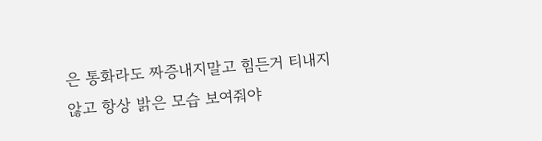은 통화라도 짜증내지말고 힘든거 티내지 않고 항상 밝은 모습 보여줘야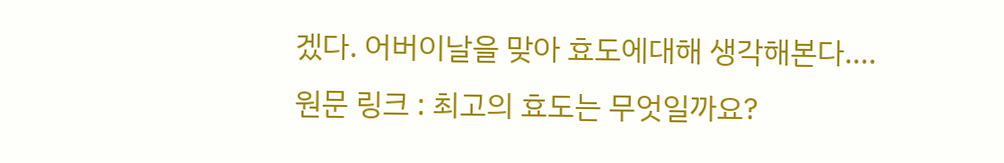겠다. 어버이날을 맞아 효도에대해 생각해본다....
원문 링크 : 최고의 효도는 무엇일까요?